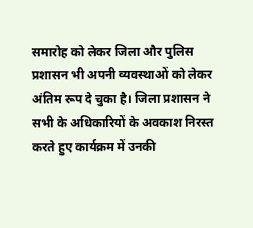समारोह को लेकर जिला और पुलिस प्रशासन भी अपनी व्यवस्थाओं को लेकर अंतिम रूप दे चुका है। जिला प्रशासन ने सभी के अधिकारियों के अवकाश निरस्त करते हुए कार्यक्रम में उनकी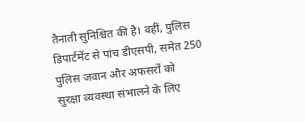तैनाती सुनिश्चित की है। वहीं, पुलिस डिपार्टमेंट से पांच डीएसपी, समेत 250 पुलिस जवान और अफसरों को
सुरक्षा व्यवस्था संभालने के लिए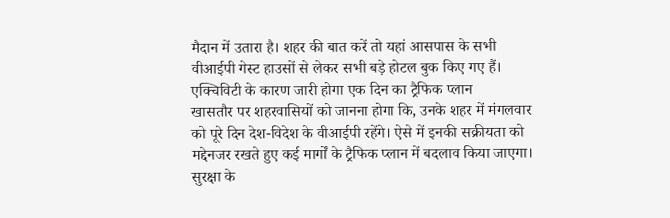मैदान में उतारा है। शहर की बात करें तो यहां आसपास के सभी वीआईपी गेस्ट हाउसों से लेकर सभी बड़े होटल बुक किए गए हैं।
एक्चिविटी के कारण जारी होगा एक दिन का ट्रैफिक प्लान
खासतौर पर शहरवासियों को जानना होगा कि, उनके शहर में मंगलवार को पूरे दिन देश-विदेश के वीआईपी रहेंगे। ऐसे में इनकी सक्रीयता को मद्देनजर रखते हुए कई मार्गों के ट्रैफिक प्लान में बदलाव किया जाएगा। सुरक्षा के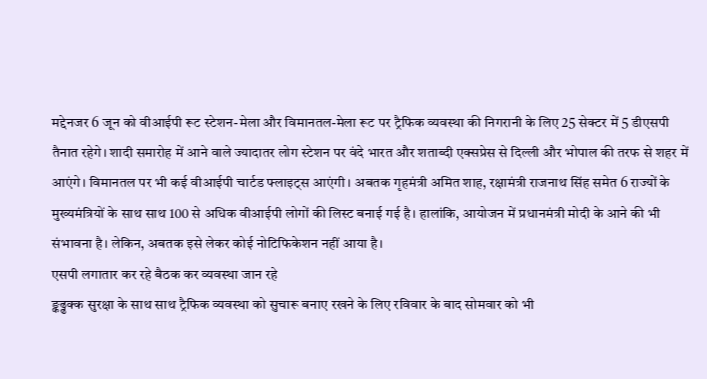मद्देनजर 6 जून को वीआईपी रूट स्टेशन-मेला और विमानतल-मेला रूट पर ट्रैफिक व्यवस्था की निगरानी के लिए 25 सेक्टर में 5 डीएसपी तैनात रहेगे। शादी समारोह में आने वाले ज्यादातर लोग स्टेशन पर वंदे भारत और शताब्दी एक्सप्रेस से दिल्ली और भोपाल की तरफ से शहर में आएंगे। विमानतल पर भी कई वीआईपी चार्टड फ्लाइट्स आएंगी। अबतक गृहमंत्री अमित शाह, रक्षामंत्री राजनाथ सिंह समेत 6 राज्यों के मुख्यमंत्रियों के साथ साथ 100 से अधिक वीआईपी लोगों की लिस्ट बनाई गई है। हालांकि, आयोजन में प्रधानमंत्री मोदी के आने की भी संभावना है। लेकिन, अबतक इसे लेकर कोई नोटिफिकेशन नहीं आया है।
एसपी लगातार कर रहे बैठक कर व्यवस्था जान रहे
ङ्कढ्ढक्क सुरक्षा के साथ साथ ट्रैफिक व्यवस्था को सुचारू बनाए रखने के लिए रविवार के बाद सोमवार को भी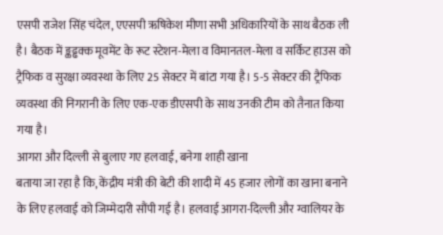एसपी राजेश सिंह चंदेल, एएसपी ऋषिकेश मीणा सभी अधिकारियों के साथ बैठक ली है। बैठक में ङ्कढ्ढक्क मूवमेंट के रूट स्टेशन-मेला व विमानतल-मेला व सर्किट हाउस को ट्रैफिक व सुरक्षा व्यवस्था के लिए 25 सेक्टर में बांटा गया है। 5-5 सेक्टर की ट्रैफिक व्यवस्था की निगरानी के लिए एक-एक डीएसपी के साथ उनकी टीम को तैनात किया गया है।
आगरा और दिल्ली से बुलाए गए हलवाई, बनेगा शाही खाना
बताया जा रहा है कि, केंद्रीय मंत्री की बेटी की शादी में 45 हजार लोगों का खाना बनाने के लिए हलवाई को जिम्मेदारी सौंपी गई है। हलवाई आगरा-दिल्ली और ग्वालियर के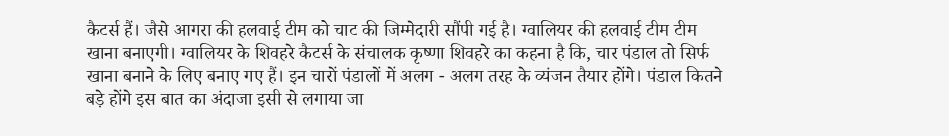कैटर्स हैं। जैसे आगरा की हलवाई टीम को चाट की जिम्मेदारी सौंपी गई है। ग्वालियर की हलवाई टीम टीम खाना बनाएगी। ग्वालियर के शिवहरे कैटर्स के संचालक कृष्णा शिवहरे का कहना है कि, चार पंडाल तो सिर्फ खाना बनाने के लिए बनाए गए हैं। इन चारों पंडालों में अलग - अलग तरह के व्यंजन तैयार होंगे। पंडाल कितने बड़े होंगे इस बात का अंदाजा इसी से लगाया जा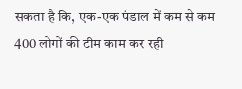सकता है कि, एक-एक पंडाल में कम से कम 400 लोगों की टीम काम कर रही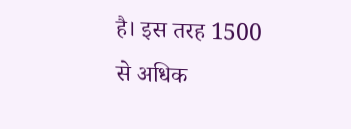है। इस तरह 1500 से अधिक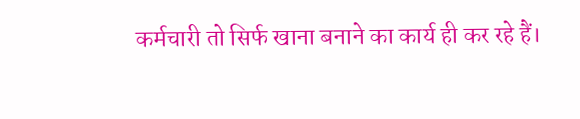कर्मचारी तो सिर्फ खाना बनाने का कार्य ही कर रहे हैं।